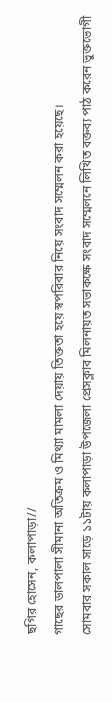ছগির হোসেন, কলাপাড়া//
গাছের ডালপালা সীমানা অতিক্রম ও মিথ্যা মামলা দেয়ায় তিক্ততা হয়ে স্বপরিবার নিয়ে সংবাদ সম্মেলন করা হয়েছে।
সোমবার সকাল সাড়ে ১১টায় কলাপাড়া উপজেলা প্রেসক্লাব মিলনায়ত সভাকক্ষে সংবাদ সম্মেলনে লিখিত বক্তব্য পাঠ করেন ভুক্তভোগী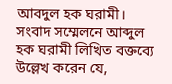আবদুল হক ঘরামী।
সংবাদ সম্মেলনে আব্দুল হক ঘরামী লিখিত বক্তব্যে উল্লেখ করেন যে,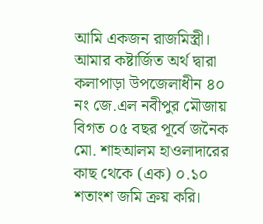আমি একজন রাজমিস্ত্রী। আমার কষ্টার্জিত অর্থ দ্বারা কলাপাড়া উপজেলাধীন ৪০ নং জে.এল নবীপুর মৌজায় বিগত ০৫ বছর পূর্বে জনৈক মো. শাহআলম হাওলাদারের কাছ থেকে (এক) ০.১০ শতাংশ জমি ক্রয় করি।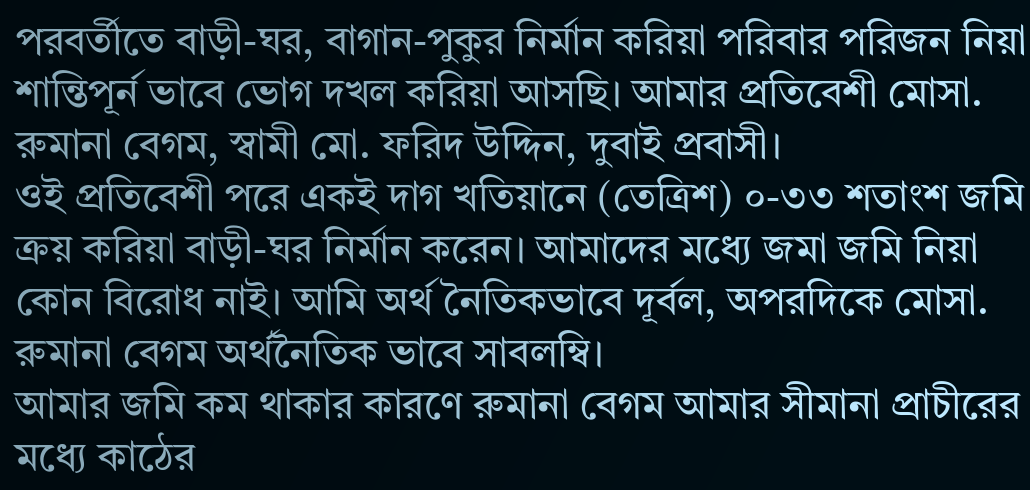পরবর্তীতে বাড়ী-ঘর, বাগান-পুকুর নির্মান করিয়া পরিবার পরিজন নিয়া শান্তিপূর্ন ভাবে ভোগ দখল করিয়া আসছি। আমার প্রতিবেশী মোসা. রুমানা বেগম, স্বামী মো. ফরিদ উদ্দিন, দুবাই প্রবাসী।
ওই প্রতিবেশী পরে একই দাগ খতিয়ানে (তেত্রিশ) ০-৩৩ শতাংশ জমি ক্রয় করিয়া বাড়ী-ঘর নির্মান করেন। আমাদের মধ্যে জমা জমি নিয়া কোন বিরোধ নাই। আমি অর্থ নৈতিকভাবে দূর্বল, অপরদিকে মোসা. রুমানা বেগম অর্থনৈতিক ভাবে সাবলম্বি।
আমার জমি কম থাকার কারণে রুমানা বেগম আমার সীমানা প্রাচীরের মধ্যে কাঠের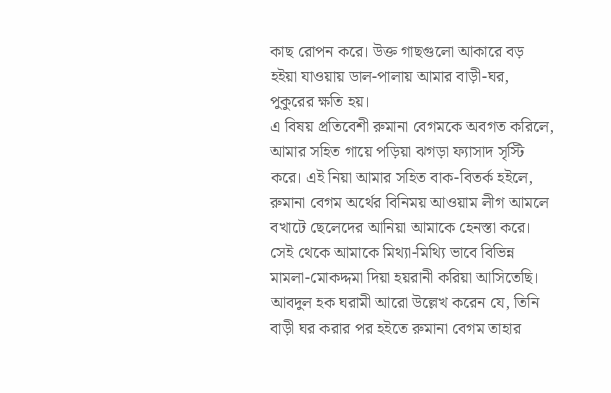কাছ রোপন করে। উক্ত গাছগুলো আকারে বড় হইয়া যাওয়ায় ডাল-পালায় আমার বাড়ী-ঘর, পুকুরের ক্ষতি হয়।
এ বিষয় প্রতিবেশী রুমানা বেগমকে অবগত করিলে, আমার সহিত গায়ে পড়িয়া ঝগড়া ফ্যাসাদ সৃস্টি করে। এই নিয়া আমার সহিত বাক-বিতর্ক হইলে, রুমানা বেগম অর্থের বিনিময় আওয়াম লীগ আমলে বখাটে ছেলেদের আনিয়া আমাকে হেনস্তা করে। সেই থেকে আমাকে মিথ্যা-মিথ্যি ভাবে বিভিন্ন মামলা-মোকদ্দমা দিয়া হয়রানী করিয়া আসিতেছি।
আবদুল হক ঘরামী আরো উল্লেখ করেন যে, তিনি বাড়ী ঘর করার পর হইতে রুমানা বেগম তাহার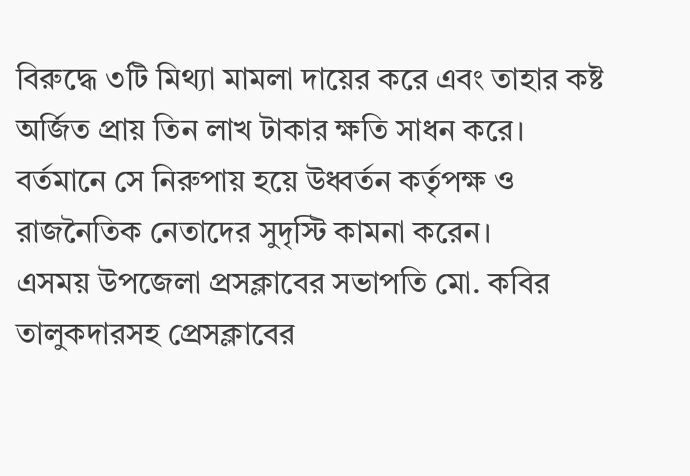বিরুদ্ধে ৩টি মিথ্যা মামলা দায়ের করে এবং তাহার কষ্ট অর্জিত প্রায় তিন লাখ টাকার ক্ষতি সাধন করে। বর্তমানে সে নিরুপায় হয়ে উধ্বর্তন কর্তৃপক্ষ ও রাজনৈতিক নেতাদের সুদৃস্টি কামনা করেন।
এসময় উপজেলা প্রসক্লাবের সভাপতি মো. কবির তালুকদারসহ প্রেসক্লাবের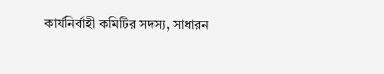কার্যনির্বাহী কমিটির সদস্য, সাধারন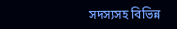সদস্যসহ বিভিন্ন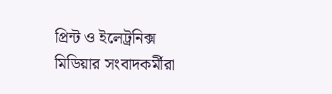প্রিন্ট ও ইলেট্রনিক্স মিডিয়ার সংবাদকর্মীরা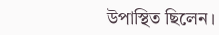উপাস্থিত ছিলেন।